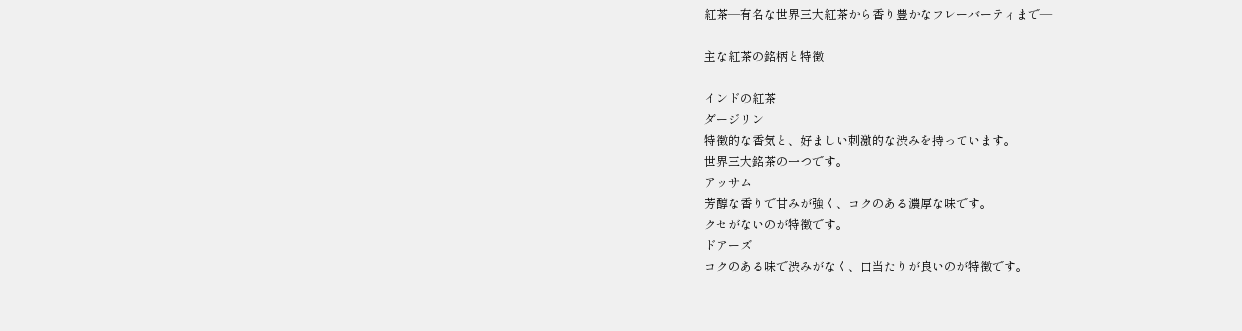紅茶―有名な世界三大紅茶から香り豊かなフレーバーティまで―

主な紅茶の銘柄と特徴

インドの紅茶
ダージリン
特徴的な香気と、好ましい刺激的な渋みを持っています。
世界三大銘茶の一つです。
アッサム
芳醇な香りで甘みが強く、コクのある濃厚な味です。
クセがないのが特徴です。
ドアーズ
コクのある味で渋みがなく、口当たりが良いのが特徴です。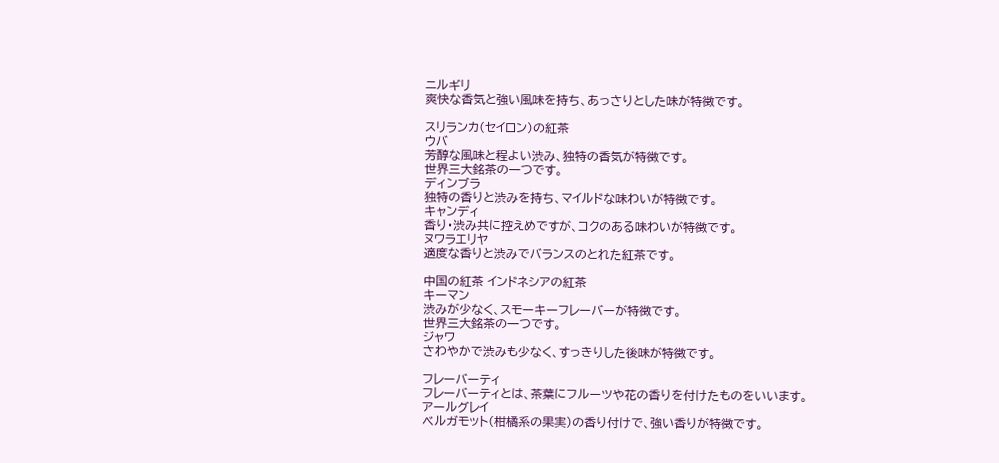ニルギリ
爽快な香気と強い風味を持ち、あっさりとした味が特徴です。

スリランカ(セイロン)の紅茶
ウバ
芳醇な風味と程よい渋み、独特の香気が特徴です。
世界三大銘茶の一つです。
ディンブラ
独特の香りと渋みを持ち、マイルドな味わいが特徴です。
キャンディ
香り・渋み共に控えめですが、コクのある味わいが特徴です。
ヌワラエリヤ
適度な香りと渋みでバランスのとれた紅茶です。

中国の紅茶 インドネシアの紅茶
キーマン
渋みが少なく、スモーキーフレーバーが特徴です。
世界三大銘茶の一つです。
ジャワ
さわやかで渋みも少なく、すっきりした後味が特徴です。

フレーバーティ
フレーバーティとは、茶葉にフルーツや花の香りを付けたものをいいます。
アールグレイ
ベルガモット(柑橘系の果実)の香り付けで、強い香りが特徴です。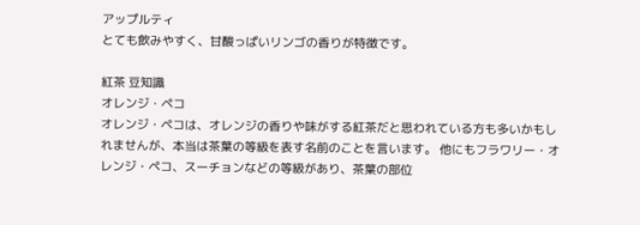アップルティ
とても飲みやすく、甘酸っぱいリンゴの香りが特徴です。

紅茶 豆知識
オレンジ・ペコ
オレンジ・ペコは、オレンジの香りや味がする紅茶だと思われている方も多いかもしれませんが、本当は茶葉の等級を表す名前のことを言います。 他にもフラワリー・オレンジ・ペコ、スーチョンなどの等級があり、茶葉の部位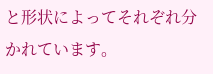と形状によってそれぞれ分かれています。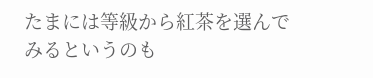たまには等級から紅茶を選んでみるというのも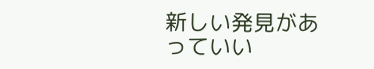新しい発見があっていい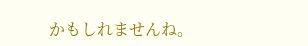かもしれませんね。